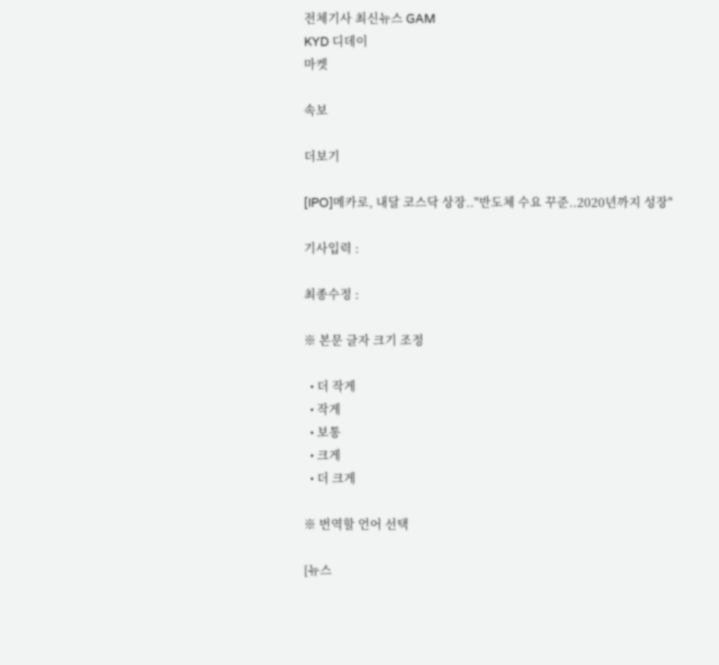전체기사 최신뉴스 GAM
KYD 디데이
마켓

속보

더보기

[IPO]메카로, 내달 코스닥 상장.."반도체 수요 꾸준..2020년까지 성장"

기사입력 :

최종수정 :

※ 본문 글자 크기 조정

  • 더 작게
  • 작게
  • 보통
  • 크게
  • 더 크게

※ 번역할 언어 선택

[뉴스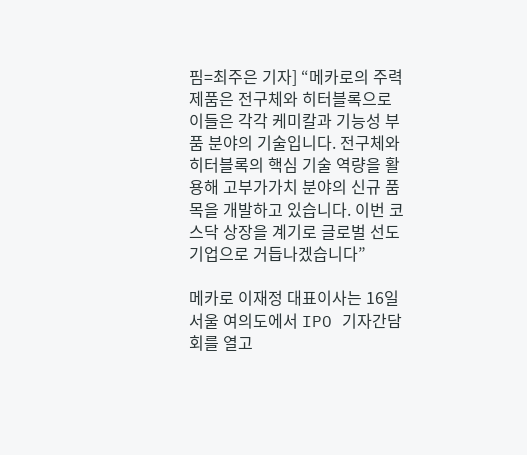핌=최주은 기자] “메카로의 주력 제품은 전구체와 히터블록으로 이들은 각각 케미칼과 기능성 부품 분야의 기술입니다. 전구체와 히터블록의 핵심 기술 역량을 활용해 고부가가치 분야의 신규 품목을 개발하고 있습니다. 이번 코스닥 상장을 계기로 글로벌 선도 기업으로 거듭나겠습니다”

메카로 이재정 대표이사는 16일 서울 여의도에서 IPO 기자간담회를 열고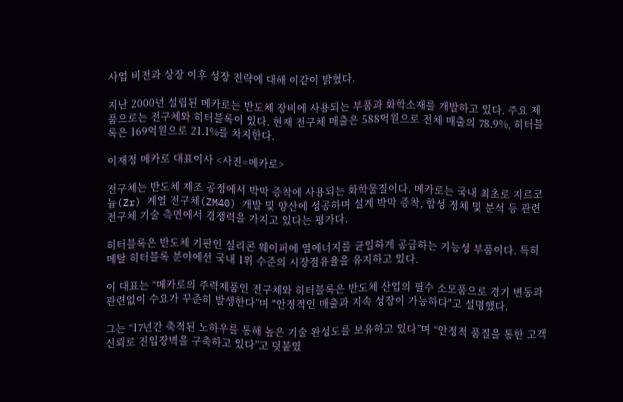사업 비전과 상장 이후 성장 전략에 대해 이같이 밝혔다.

지난 2000년 설립된 메카로는 반도체 장비에 사용되는 부품과 화학소재를 개발하고 있다. 주요 제품으로는 전구체와 히터블록이 있다. 현재 전구체 매출은 588억원으로 전체 매출의 78.9%, 히터블록은 169억원으로 21.1%를 차지한다.

이재정 메카로 대표이사 <사진=메카로>

전구체는 반도체 제조 공정에서 박막 증착에 사용되는 화학물질이다. 메카로는 국내 최초로 지르코늄(Zr) 계열 전구체(ZM40) 개발 및 양산에 성공하며 설계 박막 증착, 합성 정체 및 분석 등 관련 전구체 기술 측면에서 경쟁력을 가지고 있다는 평가다.

히터블록은 반도체 기판인 실리콘 웨이퍼에 열에너지를 균일하게 공급하는 기능성 부품이다. 특히 메탈 히터블록 분야에선 국내 1위 수준의 시장점유율을 유지하고 있다.

이 대표는 “메카로의 주력제품인 전구체와 히터블록은 반도체 산업의 필수 소모품으로 경기 변동과 관련없이 수요가 꾸준히 발생한다”며 "안정적인 매출과 지속 성장이 가능하다"고 설명했다.

그는 “17년간 축적된 노하우를 통해 높은 기술 완성도를 보유하고 있다”며 “안정적 품질을 통한 고객 신뢰로 진입장벽을 구축하고 있다”고 덧붙였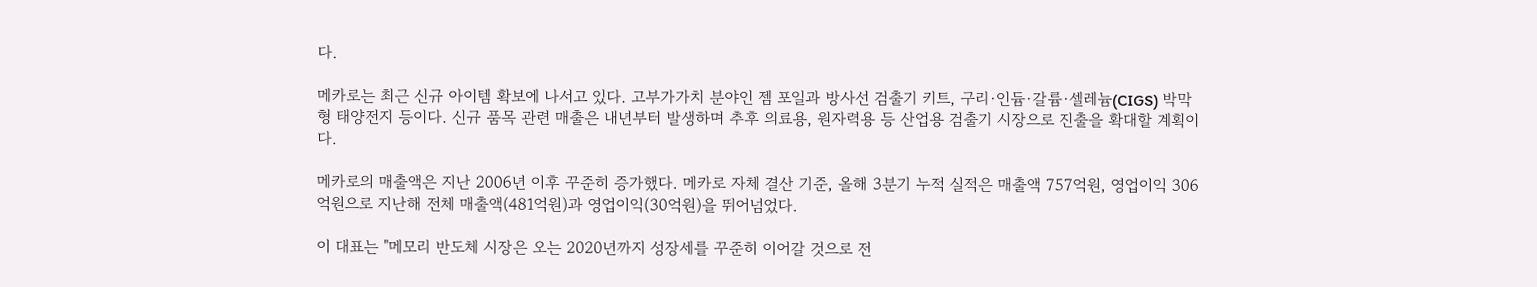다.

메카로는 최근 신규 아이템 확보에 나서고 있다. 고부가가치 분야인 젬 포일과 방사선 검출기 키트, 구리·인듐·갈륨·셀레늄(CIGS) 박막형 태양전지 등이다. 신규 품목 관련 매출은 내년부터 발생하며 추후 의료용, 원자력용 등 산업용 검출기 시장으로 진출을 확대할 계획이다.

메카로의 매출액은 지난 2006년 이후 꾸준히 증가했다. 메카로 자체 결산 기준, 올해 3분기 누적 실적은 매출액 757억원, 영업이익 306억원으로 지난해 전체 매출액(481억원)과 영업이익(30억원)을 뛰어넘었다.

이 대표는 "메모리 반도체 시장은 오는 2020년까지 성장세를 꾸준히 이어갈 것으로 전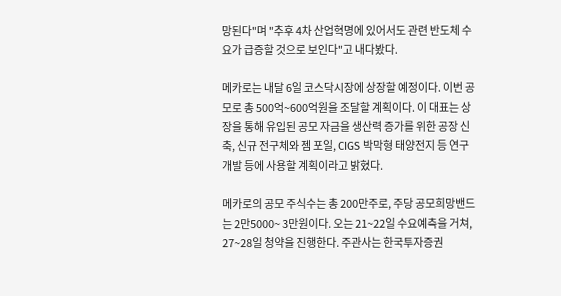망된다"며 "추후 4차 산업혁명에 있어서도 관련 반도체 수요가 급증할 것으로 보인다"고 내다봤다.

메카로는 내달 6일 코스닥시장에 상장할 예정이다. 이번 공모로 총 500억~600억원을 조달할 계획이다. 이 대표는 상장을 통해 유입된 공모 자금을 생산력 증가를 위한 공장 신축, 신규 전구체와 젬 포일, CIGS 박막형 태양전지 등 연구개발 등에 사용할 계획이라고 밝혔다.

메카로의 공모 주식수는 총 200만주로, 주당 공모희망밴드는 2만5000~ 3만원이다. 오는 21~22일 수요예측을 거쳐, 27~28일 청약을 진행한다. 주관사는 한국투자증권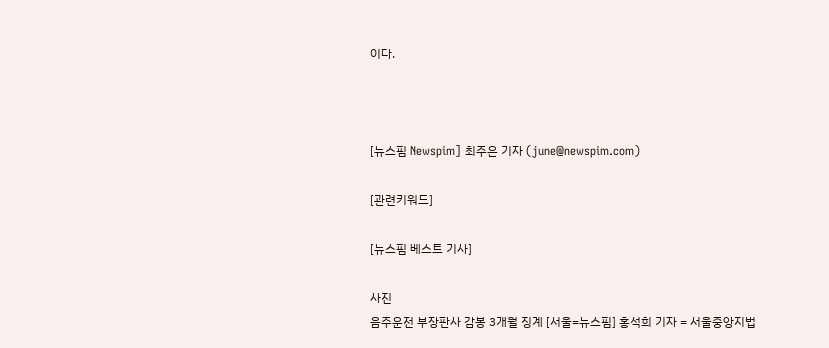이다.



[뉴스핌 Newspim] 최주은 기자 (june@newspim.com)

[관련키워드]

[뉴스핌 베스트 기사]

사진
음주운전 부장판사 감봉 3개월 징계 [서울=뉴스핌] 홍석희 기자 = 서울중앙지법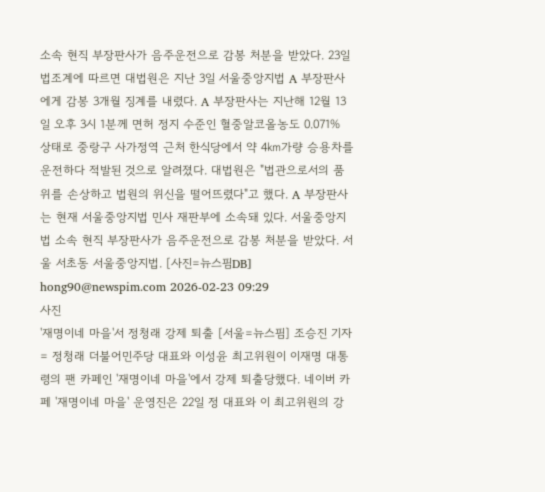소속 현직 부장판사가 음주운전으로 감봉 처분을 받았다. 23일 법조계에 따르면 대법원은 지난 3일 서울중앙지법 A 부장판사에게 감봉 3개월 징계를 내렸다. A 부장판사는 지난해 12월 13일 오후 3시 1분께 면허 정지 수준인 혈중알코올농도 0.071% 상태로 중랑구 사가정역 근처 한식당에서 약 4㎞가량 승용차를 운전하다 적발된 것으로 알려졌다. 대법원은 "법관으로서의 품위를 손상하고 법원의 위신을 떨어뜨렸다"고 했다. A 부장판사는 현재 서울중앙지법 민사 재판부에 소속돼 있다. 서울중앙지법 소속 현직 부장판사가 음주운전으로 감봉 처분을 받았다. 서울 서초동 서울중앙지법. [사진=뉴스핌DB] hong90@newspim.com 2026-02-23 09:29
사진
'재명이네 마을'서 정청래 강제 퇴출 [서울=뉴스핌] 조승진 기자 = 정청래 더불어민주당 대표와 이성윤 최고위원이 이재명 대통령의 팬 카페인 '재명이네 마을'에서 강제 퇴출당했다. 네이버 카페 '재명이네 마을' 운영진은 22일 정 대표와 이 최고위원의 강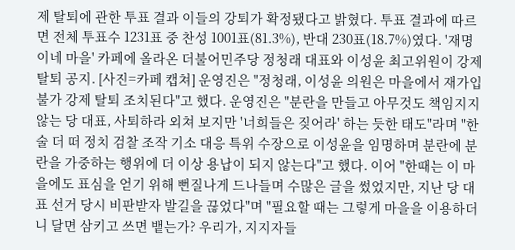제 탈퇴에 관한 투표 결과 이들의 강퇴가 확정됐다고 밝혔다. 투표 결과에 따르면 전체 투표수 1231표 중 찬성 1001표(81.3%), 반대 230표(18.7%)였다. '재명이네 마을' 카페에 올라온 더불어민주당 정청래 대표와 이성윤 최고위원이 강제 탈퇴 공지. [사진=카페 캡쳐] 운영진은 "정청래, 이성윤 의원은 마을에서 재가입 불가 강제 탈퇴 조치된다"고 했다. 운영진은 "분란을 만들고 아무것도 책임지지 않는 당 대표, 사퇴하라 외쳐 보지만 '너희들은 짖어라' 하는 듯한 태도"라며 "한술 더 떠 정치 검찰 조작 기소 대응 특위 수장으로 이성윤을 임명하며 분란에 분란을 가중하는 행위에 더 이상 용납이 되지 않는다"고 했다. 이어 "한때는 이 마을에도 표심을 얻기 위해 뻔질나게 드나들며 수많은 글을 썼었지만, 지난 당 대표 선거 당시 비판받자 발길을 끊었다"며 "필요할 때는 그렇게 마을을 이용하더니 달면 삼키고 쓰면 뱉는가? 우리가, 지지자들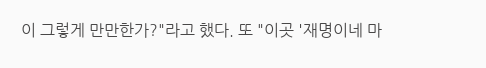이 그렇게 만만한가?"라고 했다. 또 "이곳 '재명이네 마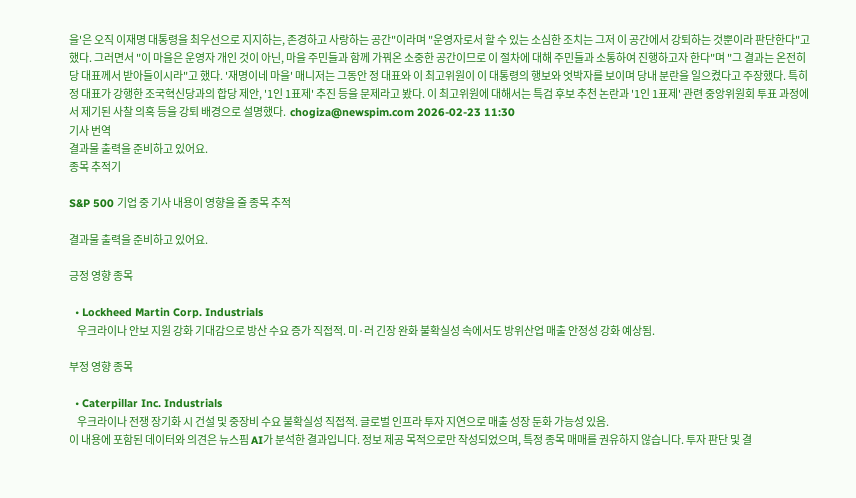을'은 오직 이재명 대통령을 최우선으로 지지하는, 존경하고 사랑하는 공간"이라며 "운영자로서 할 수 있는 소심한 조치는 그저 이 공간에서 강퇴하는 것뿐이라 판단한다"고 했다. 그러면서 "이 마을은 운영자 개인 것이 아닌, 마을 주민들과 함께 가꿔온 소중한 공간이므로 이 절차에 대해 주민들과 소통하여 진행하고자 한다"며 "그 결과는 온전히 당 대표께서 받아들이시라"고 했다. '재명이네 마을' 매니저는 그동안 정 대표와 이 최고위원이 이 대통령의 행보와 엇박자를 보이며 당내 분란을 일으켰다고 주장했다. 특히 정 대표가 강행한 조국혁신당과의 합당 제안, '1인 1표제' 추진 등을 문제라고 봤다. 이 최고위원에 대해서는 특검 후보 추천 논란과 '1인 1표제' 관련 중앙위원회 투표 과정에서 제기된 사찰 의혹 등을 강퇴 배경으로 설명했다.  chogiza@newspim.com 2026-02-23 11:30
기사 번역
결과물 출력을 준비하고 있어요.
종목 추적기

S&P 500 기업 중 기사 내용이 영향을 줄 종목 추적

결과물 출력을 준비하고 있어요.

긍정 영향 종목

  • Lockheed Martin Corp. Industrials
    우크라이나 안보 지원 강화 기대감으로 방산 수요 증가 직접적. 미·러 긴장 완화 불확실성 속에서도 방위산업 매출 안정성 강화 예상됨.

부정 영향 종목

  • Caterpillar Inc. Industrials
    우크라이나 전쟁 장기화 시 건설 및 중장비 수요 불확실성 직접적. 글로벌 인프라 투자 지연으로 매출 성장 둔화 가능성 있음.
이 내용에 포함된 데이터와 의견은 뉴스핌 AI가 분석한 결과입니다. 정보 제공 목적으로만 작성되었으며, 특정 종목 매매를 권유하지 않습니다. 투자 판단 및 결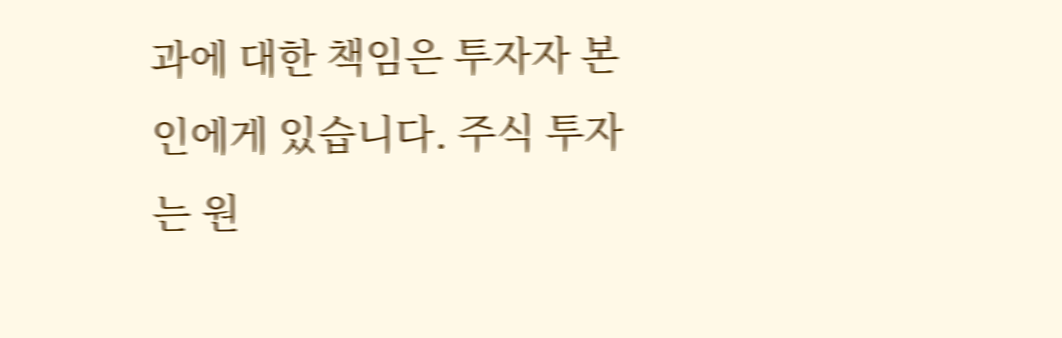과에 대한 책임은 투자자 본인에게 있습니다. 주식 투자는 원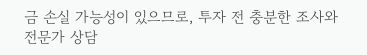금 손실 가능성이 있으므로, 투자 전 충분한 조사와 전문가 상담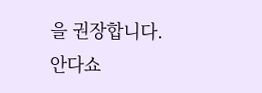을 권장합니다.
안다쇼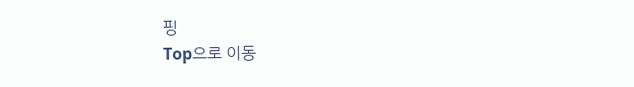핑
Top으로 이동